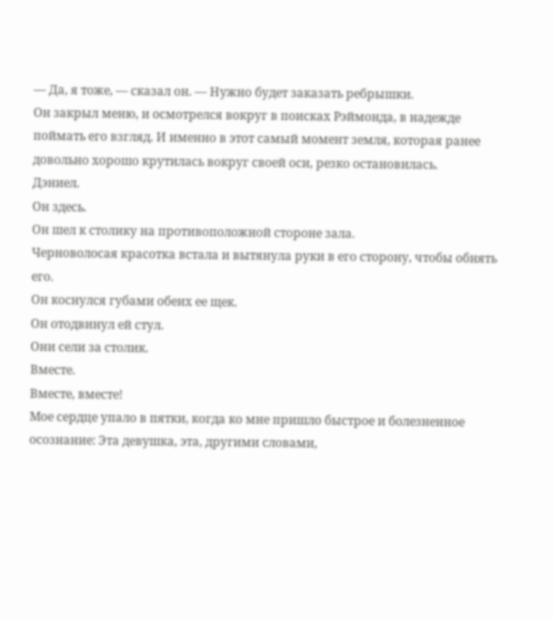— Да, я тоже, — сказал он. — Нужно будет заказать ребрышки.
Он закрыл меню, и осмотрелся вокруг в поисках Рэймонда, в надежде поймать его взгляд. И именно в этот самый момент земля, которая ранее довольно хорошо крутилась вокруг своей оси, резко остановилась.
Дэниел.
Он здесь.
Он шел к столику на противоположной стороне зала.
Черноволосая красотка встала и вытянула руки в его сторону, чтобы обнять его.
Он коснулся губами обеих ее щек.
Он отодвинул ей стул.
Они сели за столик.
Вместе.
Вместе, вместе!
Мое сердце упало в пятки, когда ко мне пришло быстрое и болезненное осознание: Эта девушка, эта, другими словами,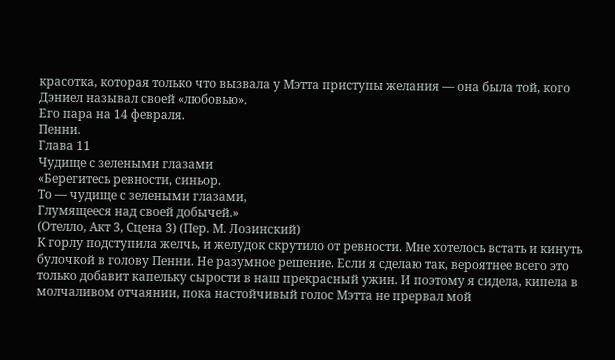красотка, которая только что вызвала у Мэтта приступы желания — она была той, кого Дэниел называл своей «любовью».
Его пара на 14 февраля.
Пенни.
Глава 11
Чудище с зелеными глазами
«Берегитесь ревности, синьор.
То — чудище с зелеными глазами,
Глумящееся над своей добычей.»
(Отелло, Акт 3, Сцена 3) (Пер. М. Лозинский)
К горлу подступила желчь, и желудок скрутило от ревности. Мне хотелось встать и кинуть булочкой в голову Пенни. Не разумное решение. Если я сделаю так, вероятнее всего это только добавит капельку сырости в наш прекрасный ужин. И поэтому я сидела, кипела в молчаливом отчаянии, пока настойчивый голос Мэтта не прервал мой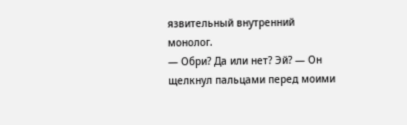язвительный внутренний монолог.
— Обри? Да или нет? Эй? — Он щелкнул пальцами перед моими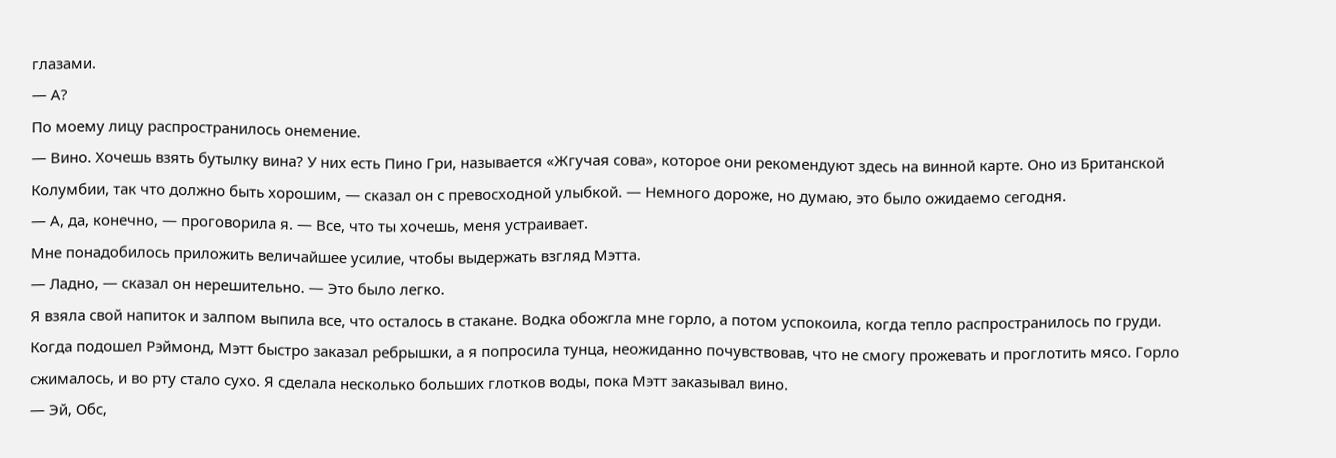глазами.
— А?
По моему лицу распространилось онемение.
— Вино. Хочешь взять бутылку вина? У них есть Пино Гри, называется «Жгучая сова», которое они рекомендуют здесь на винной карте. Оно из Британской Колумбии, так что должно быть хорошим, — сказал он с превосходной улыбкой. — Немного дороже, но думаю, это было ожидаемо сегодня.
— А, да, конечно, — проговорила я. — Все, что ты хочешь, меня устраивает.
Мне понадобилось приложить величайшее усилие, чтобы выдержать взгляд Мэтта.
— Ладно, — сказал он нерешительно. — Это было легко.
Я взяла свой напиток и залпом выпила все, что осталось в стакане. Водка обожгла мне горло, а потом успокоила, когда тепло распространилось по груди. Когда подошел Рэймонд, Мэтт быстро заказал ребрышки, а я попросила тунца, неожиданно почувствовав, что не смогу прожевать и проглотить мясо. Горло сжималось, и во рту стало сухо. Я сделала несколько больших глотков воды, пока Мэтт заказывал вино.
— Эй, Обс,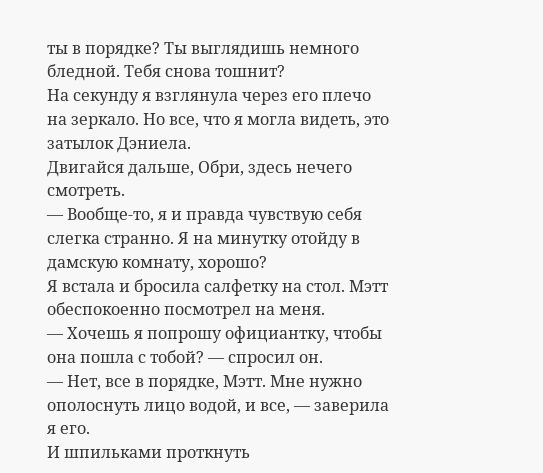ты в порядке? Ты выглядишь немного бледной. Тебя снова тошнит?
На секунду я взглянула через его плечо на зеркало. Но все, что я могла видеть, это затылок Дэниела.
Двигайся дальше, Обри, здесь нечего смотреть.
— Вообще-то, я и правда чувствую себя слегка странно. Я на минутку отойду в дамскую комнату, хорошо?
Я встала и бросила салфетку на стол. Мэтт обеспокоенно посмотрел на меня.
— Хочешь я попрошу официантку, чтобы она пошла с тобой? — спросил он.
— Нет, все в порядке, Мэтт. Мне нужно ополоснуть лицо водой, и все, — заверила я его.
И шпильками проткнуть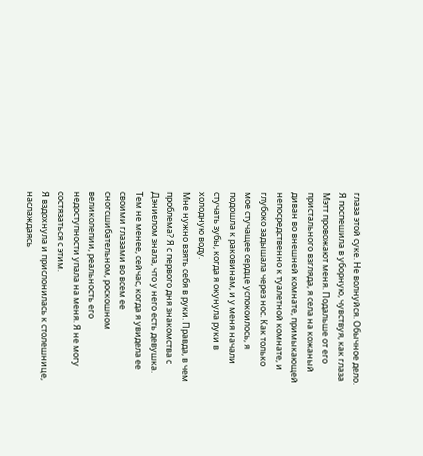глаза этой суке. Не волнуйся. Обычное дело.
Я поспешила в уборную, чувствуя, как глаза Мэтт провожают меня. Подальше от его пристального взгляда, я села на кожаный диван во внешней комнате, примыкающей непосредственно к туалетной комнате, и глубоко задышала через нос. Как только мое стучащее сердце успокоилось, я подошла к раковинам, и у меня начали стучать зубы, когда я окунула руки в холодную воду.
Мне нужно взять себя в руки. Правда, в чем проблема? Я с первого дня знакомства с Дэниелом знала, что у него есть девушка. Тем не менее, сейчас, когда я увидела ее своими глазами во всем ее сногсшибательном, роскошном великолепии, реальность его недоступности упала на меня. Я не могу состязаться с этим.
Я вздохнула и прислонилась к столешнице, наслаждаясь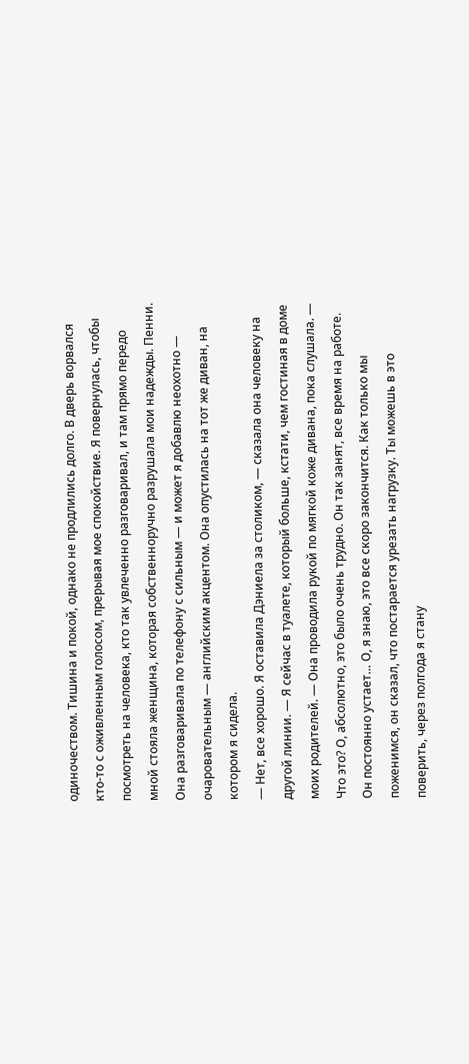одиночеством. Тишина и покой, однако не продлились долго. В дверь ворвался кто-то с оживленным голосом, прерывая мое спокойствие. Я повернулась, чтобы посмотреть на человека, кто так увлеченно разговаривал, и там прямо передо мной стояла женщина, которая собственноручно разрушала мои надежды. Пенни. Она разговаривала по телефону с сильным — и может я добавлю неохотно — очаровательным — английским акцентом. Она опустилась на тот же диван, на котором я сидела.
— Нет, все хорошо. Я оставила Дэниела за столиком, — сказала она человеку на другой линии. — Я сейчас в туалете, который больше, кстати, чем гостиная в доме моих родителей. — Она проводила рукой по мягкой коже дивана, пока слушала. — Что это? О, абсолютно, это было очень трудно. Он так занят, все время на работе. Он постоянно устает… О, я знаю, это все скоро закончится. Как только мы поженимся, он сказал, что постарается урезать нагрузку. Ты можешь в это поверить, через полгода я стану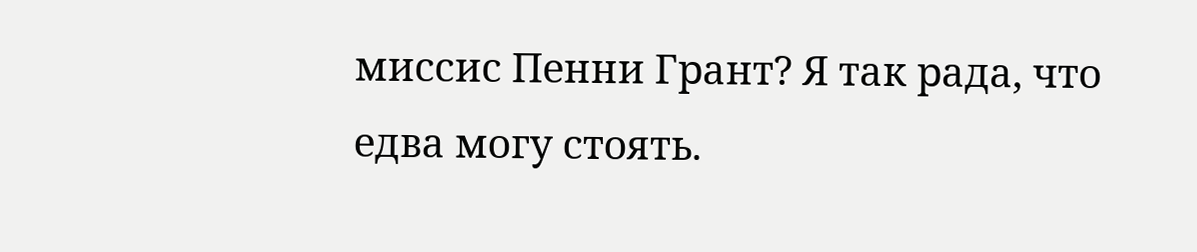миссис Пенни Грант? Я так рада, что едва могу стоять.